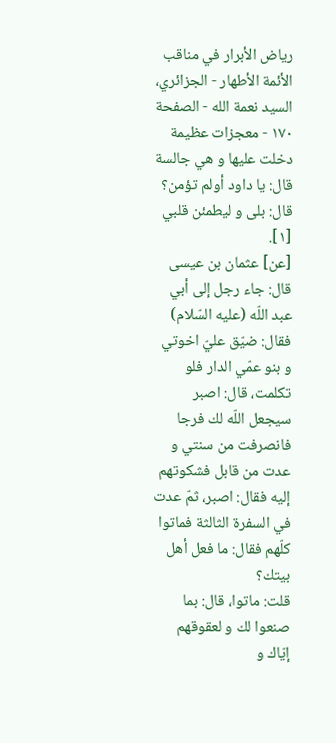رياض الأبرار في مناقب الأئمة الأطهار - الجزائري، السيد نعمة الله - الصفحة ١٧٠ - معجزات عظيمة
دخلت عليها و هي جالسة قال: يا داود أولم تؤمن؟
قال: بلى و ليطمئن قلبي [١].
[عن] عثمان بن عيسى قال: جاء رجل إلى أبي عبد اللّه (عليه السّلام) فقال: ضيّق عليّ اخوتي و بنو عمّي الدار فلو تكلمت، قال: اصبر سيجعل اللّه لك فرجا فانصرفت من سنتي و عدت من قابل فشكوتهم إليه فقال: اصبر، ثمّ عدت في السفرة الثالثة فماتوا كلّهم فقال: ما فعل أهل بيتك؟
قلت: ماتوا، قال: بما صنعوا لك و لعقوقهم إيّاك و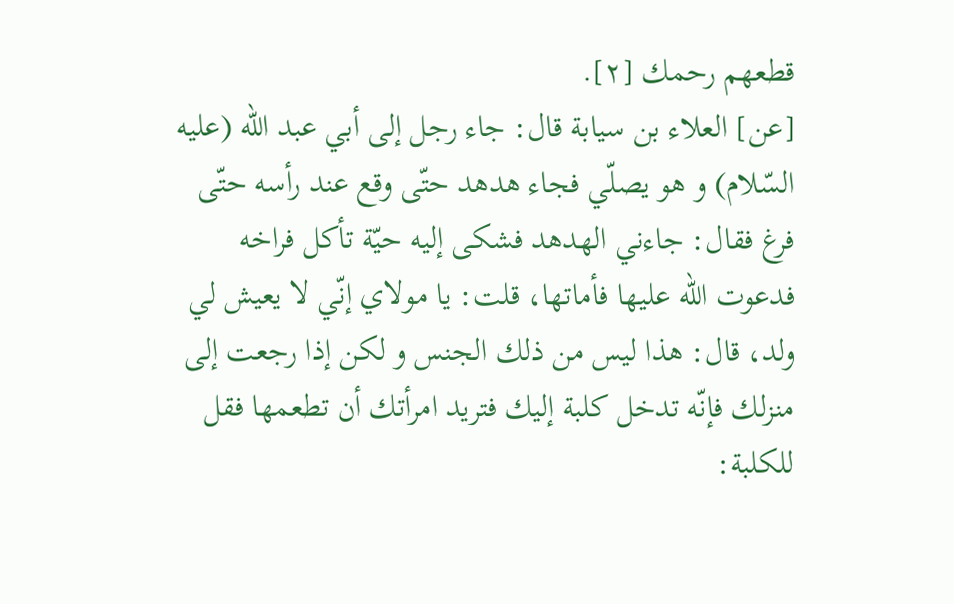قطعهم رحمك [٢].
[عن] العلاء بن سيابة قال: جاء رجل إلى أبي عبد اللّه (عليه السّلام) و هو يصلّي فجاء هدهد حتّى وقع عند رأسه حتّى فرغ فقال: جاءني الهدهد فشكى إليه حيّة تأكل فراخه فدعوت اللّه عليها فأماتها، قلت: يا مولاي إنّي لا يعيش لي ولد، قال: هذا ليس من ذلك الجنس و لكن إذا رجعت إلى منزلك فإنّه تدخل كلبة إليك فتريد امرأتك أن تطعمها فقل للكلبة: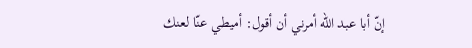إنّ أبا عبد اللّه أمرني أن أقول: أميطي عنّا لعنك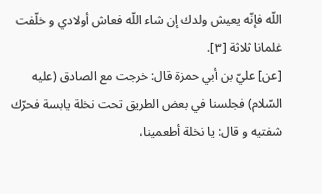اللّه فإنّه يعيش ولدك إن شاء اللّه فعاش أولادي و خلّفت غلمانا ثلاثة [٣].
[عن] عليّ بن أبي حمزة قال: خرجت مع الصادق (عليه السّلام) فجلسنا في بعض الطريق تحت نخلة يابسة فحرّك شفتيه و قال: يا نخلة أطعمينا،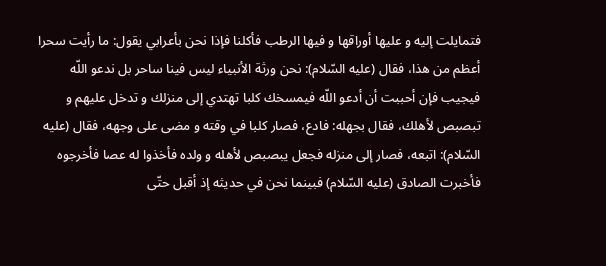فتمايلت إليه و عليها أوراقها و فيها الرطب فأكلنا فإذا نحن بأعرابي يقول: ما رأيت سحرا أعظم من هذا، فقال (عليه السّلام): نحن ورثة الأنبياء ليس فينا ساحر بل ندعو اللّه فيجيب فإن أحببت أن أدعو اللّه فيمسخك كلبا تهتدي إلى منزلك و تدخل عليهم و تبصبص لأهلك، فقال بجهله: فادع، فصار كلبا في وقته و مضى على وجهه، فقال (عليه السّلام): اتبعه، فصار إلى منزله فجعل يبصبص لأهله و ولده فأخذوا له عصا فأخرجوه فأخبرت الصادق (عليه السّلام) فبينما نحن في حديثه إذ أقبل حتّى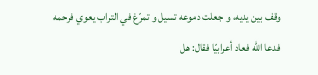وقف بين يديه، و جعلت دموعه تسيل و تمرّغ في التراب يعوي فرحمه فدعا اللّه فعاد أعرابيّا فقال: هل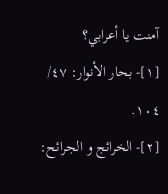آمنت يا أعرابي؟
[١]- بحار الأنوار: ٤٧/ ١٠٤.
[٢]- الخرائج و الجرائح: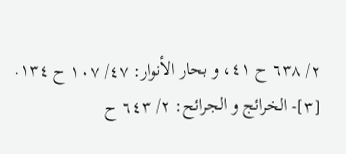٢/ ٦٣٨ ح ٤١، و بحار الأنوار: ٤٧/ ١٠٧ ح ١٣٤.
[٣]- الخرائج و الجرائح: ٢/ ٦٤٣ ح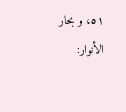٥١، و بحار الأنوار: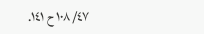٤٧/ ١٠٨ ح ١٤١.